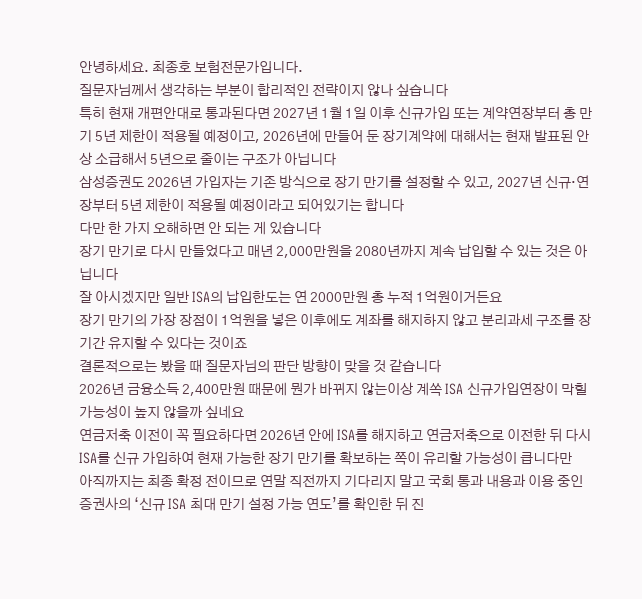안녕하세요. 최종호 보험전문가입니다.
질문자님께서 생각하는 부분이 합리적인 전략이지 않나 싶습니다
특히 현재 개편안대로 통과된다면 2027년 1월 1일 이후 신규가입 또는 계약연장부터 총 만기 5년 제한이 적용될 예정이고, 2026년에 만들어 둔 장기계약에 대해서는 현재 발표된 안상 소급해서 5년으로 줄이는 구조가 아닙니다
삼성증권도 2026년 가입자는 기존 방식으로 장기 만기를 설정할 수 있고, 2027년 신규·연장부터 5년 제한이 적용될 예정이라고 되어있기는 합니다
다만 한 가지 오해하면 안 되는 게 있습니다
장기 만기로 다시 만들었다고 매년 2,000만원을 2080년까지 계속 납입할 수 있는 것은 아닙니다
잘 아시겠지만 일반 ISA의 납입한도는 연 2000만원 총 누적 1억원이거든요
장기 만기의 가장 장점이 1억원을 넣은 이후에도 계좌를 해지하지 않고 분리과세 구조를 장기간 유지할 수 있다는 것이죠
결론적으로는 봤을 때 질문자님의 판단 방향이 맞을 것 같습니다
2026년 금융소득 2,400만원 때문에 뭔가 바뀌지 않는이상 계쏙 ISA 신규가입연장이 막힐 가능성이 높지 않을까 싶네요
연금저축 이전이 꼭 필요하다면 2026년 안에 ISA를 해지하고 연금저축으로 이전한 뒤 다시 ISA를 신규 가입하여 현재 가능한 장기 만기를 확보하는 쪽이 유리할 가능성이 큽니다만
아직까지는 최종 확정 전이므로 연말 직전까지 기다리지 말고 국회 통과 내용과 이용 중인 증권사의 ‘신규 ISA 최대 만기 설정 가능 연도’를 확인한 뒤 진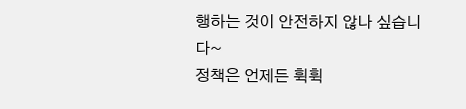행하는 것이 안전하지 않나 싶습니다~
정책은 언제든 휙휙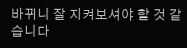바뀌니 잘 지켜보셔야 할 것 같습니다